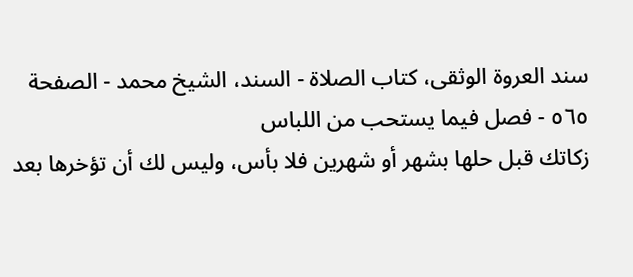سند العروة الوثقى، كتاب الصلاة - السند، الشيخ محمد - الصفحة ٥٦٥ - فصل فيما يستحب من اللباس
زكاتك قبل حلها بشهر أو شهرين فلا بأس، وليس لك أن تؤخرها بعد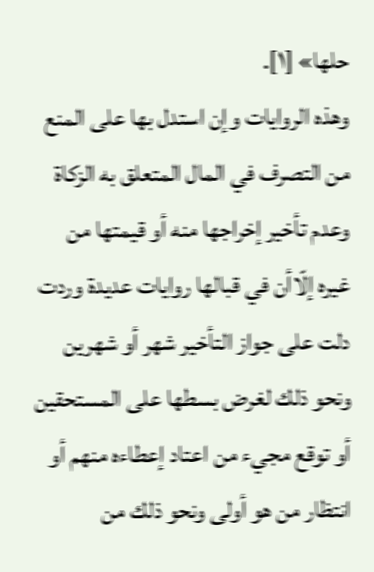حلها» [١].
وهذه الروايات وإن استدل بها على المنع من التصرف في المال المتعلق به الزكاة وعدم تأخير إخراجها منه أو قيمتها من غيره إلّاأن في قبالها روايات عديدة وردت دلت على جواز التأخير شهر أو شهرين ونحو ذلك لغرض بسطها على المستحقين أو توقع مجيء من اعتاد إعطاءه منهم أو انتظار من هو أولى ونحو ذلك من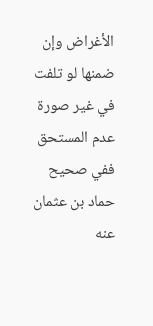الأغراض وإن ضمنها لو تلفت في غير صورة عدم المستحق ففي صحيح حماد بن عثمان عنه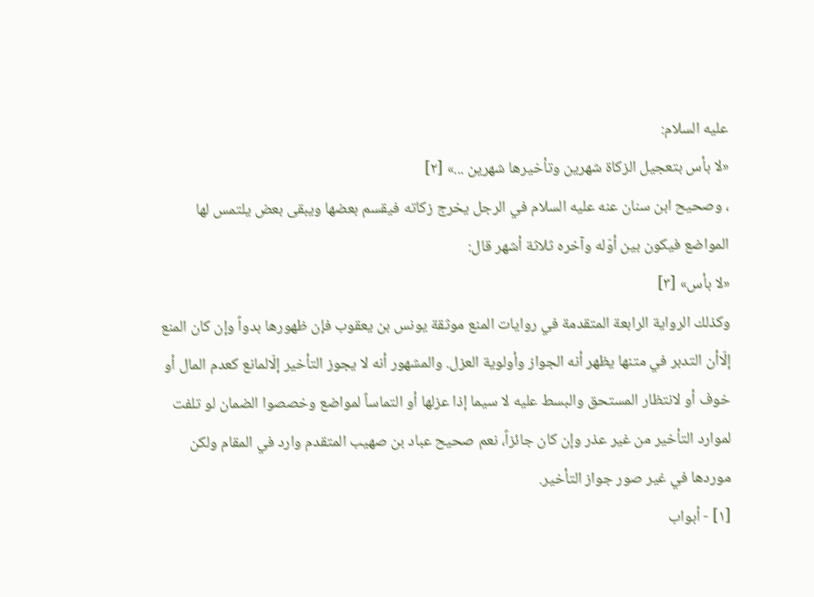عليه السلام:
«لا بأس بتعجيل الزكاة شهرين وتأخيرها شهرين ...» [٢]
، وصحيح ابن سنان عنه عليه السلام في الرجل يخرج زكاته فيقسم بعضها ويبقى بعض يلتمس لها المواضع فيكون بين أوّله وآخره ثلاثة أشهر قال:
«لا بأس» [٣]
وكذلك الرواية الرابعة المتقدمة في روايات المنع موثقة يونس بن يعقوب فإن ظهورها بدواً وإن كان المنع إلّاأن التدبر في متنها يظهر أنه الجواز وأولوية العزل. والمشهور أنه لا يجوز التأخير إلّالمانع كعدم المال أو خوف أو لانتظار المستحق والبسط عليه لا سيما إذا عزلها أو التماساً لمواضع وخصصوا الضمان لو تلفت لموارد التأخير من غير عذر وإن كان جائزاً، نعم صحيح عباد بن صهيب المتقدم وارد في المقام ولكن موردها في غير صور جواز التأخير.
[١] - أبواب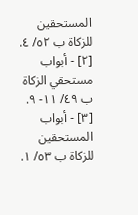المستحقين للزكاة ب ٥٢/ ٤.
[٢] - أبواب مستحقي الزكاة ب ٤٩/ ١١- ٩.
[٣] - أبواب المستحقين للزكاة ب ٥٣/ ١.